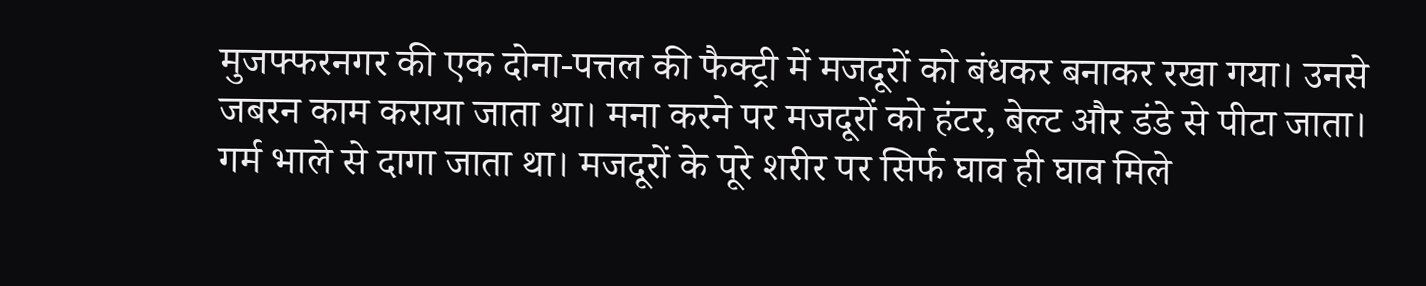मुजफ्फरनगर की एक दोना-पत्तल की फैक्ट्री में मजदूरों को बंधकर बनाकर रखा गया। उनसे जबरन काम कराया जाता था। मना करने पर मजदूरों को हंटर, बेल्ट और डंडे से पीटा जाता। गर्म भाले से दागा जाता था। मजदूरों के पूरे शरीर पर सिर्फ घाव ही घाव मिले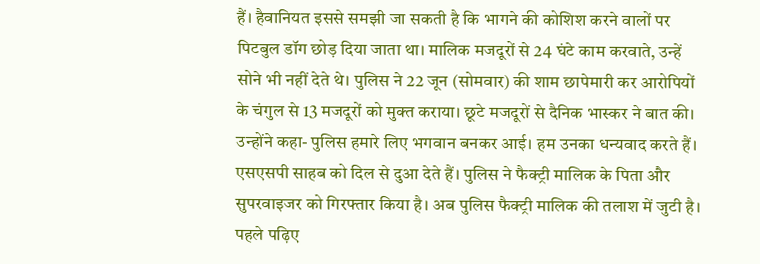हैं। हैवानियत इससे समझी जा सकती है कि भागने की कोशिश करने वालों पर पिटबुल डॉग छोड़ दिया जाता था। मालिक मजदूरों से 24 घंटे काम करवाते, उन्हें सोने भी नहीं देते थे। पुलिस ने 22 जून (सोमवार) की शाम छापेमारी कर आरोपियों के चंगुल से 13 मजदूरों को मुक्त कराया। छूटे मजदूरों से दैनिक भास्कर ने बात की। उन्होंने कहा- पुलिस हमारे लिए भगवान बनकर आई। हम उनका धन्यवाद करते हैं। एसएसपी साहब को दिल से दुआ देते हैं। पुलिस ने फैक्ट्री मालिक के पिता और सुपरवाइजर को गिरफ्तार किया है। अब पुलिस फैक्ट्री मालिक की तलाश में जुटी है। पहले पढ़िए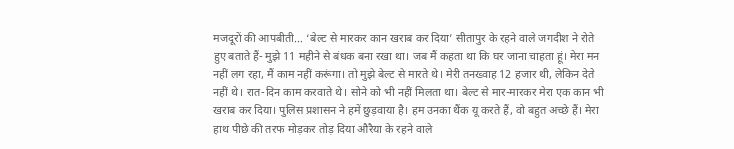मजदूरों की आपबीती… ‘बेल्ट से मारकर कान खराब कर दिया’ सीतापुर के रहने वाले जगदीश ने रोते हुए बताते हैं- मुझे 11 महीने से बंधक बना रखा था। जब मैं कहता था कि घर जाना चाहता हूं। मेरा मन नहीं लग रहा, मैं काम नहीं करूंगा। तो मुझे बेल्ट से मारते थे। मेरी तनख्वाह 12 हजार थी, लेकिन देते नहीं थे। रात-दिन काम करवाते थे। सोने को भी नहीं मिलता था। बेल्ट से मार-मारकर मेरा एक कान भी खराब कर दिया। पुलिस प्रशासन ने हमें छुड़वाया है। हम उनका थैंक यू करते हैं, वो बहुत अच्छे हैं। मेरा हाथ पीछे की तरफ मोड़कर तोड़ दिया औरैया के रहने वाले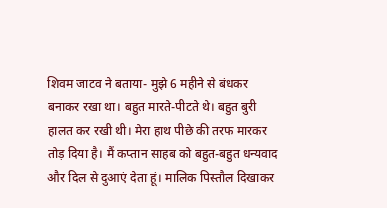शिवम जाटव ने बताया- मुझे 6 महीने से बंधकर बनाकर रखा था। बहुत मारते-पीटते थे। बहुत बुरी हालत कर रखी थी। मेरा हाथ पीछे की तरफ मारकर तोड़ दिया है। मैं कप्तान साहब को बहुत-बहुत धन्यवाद और दिल से दुआएं देता हूं। मालिक पिस्तौल दिखाकर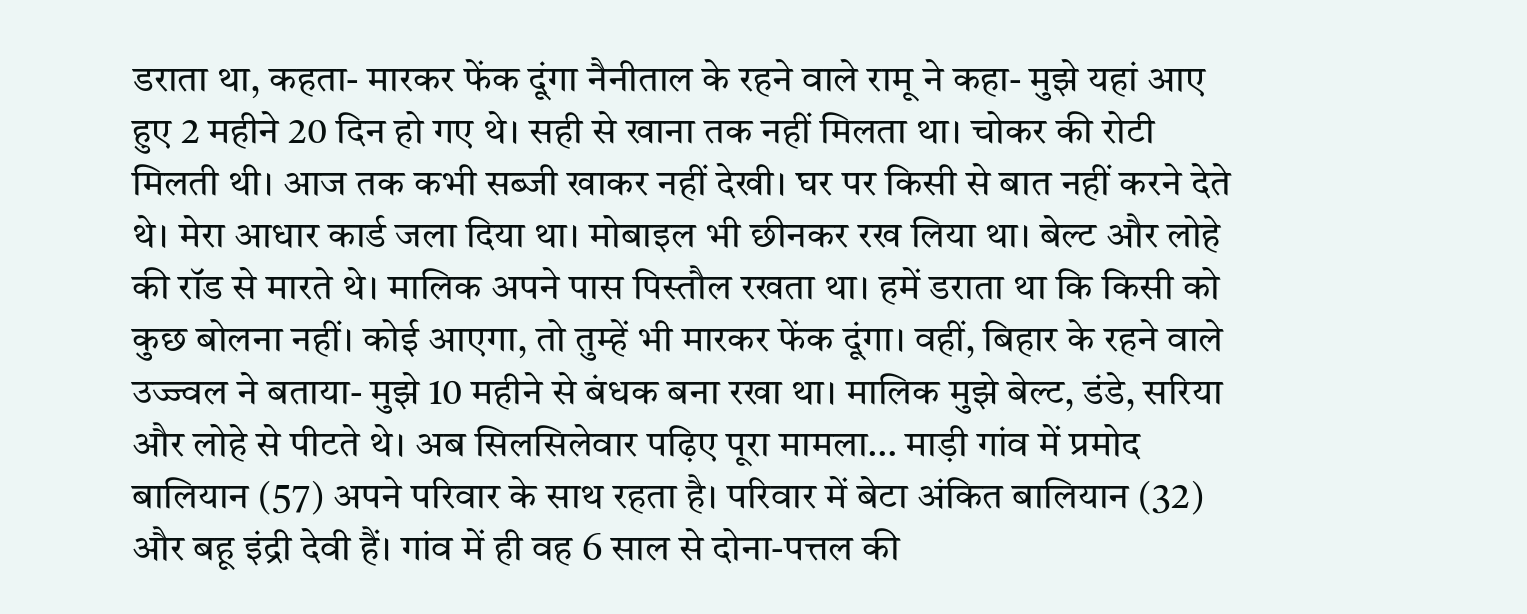डराता था, कहता- मारकर फेंक दूंगा नैनीताल के रहने वाले रामू ने कहा- मुझे यहां आए हुए 2 महीने 20 दिन हो गए थे। सही से खाना तक नहीं मिलता था। चोकर की रोटी मिलती थी। आज तक कभी सब्जी खाकर नहीं देखी। घर पर किसी से बात नहीं करने देते थे। मेरा आधार कार्ड जला दिया था। मोबाइल भी छीनकर रख लिया था। बेल्ट और लोहे की रॉड से मारते थे। मालिक अपने पास पिस्तौल रखता था। हमें डराता था कि किसी को कुछ बोलना नहीं। कोई आएगा, तो तुम्हें भी मारकर फेंक दूंगा। वहीं, बिहार के रहने वाले उज्ज्वल ने बताया- मुझे 10 महीने से बंधक बना रखा था। मालिक मुझे बेल्ट, डंडे, सरिया और लोहे से पीटते थे। अब सिलसिलेवार पढ़िए पूरा मामला… माड़ी गांव में प्रमोद बालियान (57) अपने परिवार के साथ रहता है। परिवार में बेटा अंकित बालियान (32) और बहू इंद्री देवी हैं। गांव में ही वह 6 साल से दोना-पत्तल की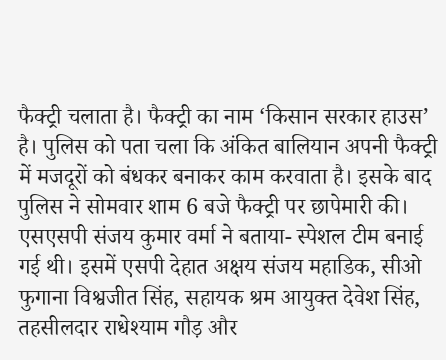फैक्ट्री चलाता है। फैक्ट्री का नाम ‘किसान सरकार हाउस’ है। पुलिस को पता चला कि अंकित बालियान अपनी फैक्ट्री में मजदूरों को बंधकर बनाकर काम करवाता है। इसके बाद पुलिस ने सोमवार शाम 6 बजे फैक्ट्री पर छापेमारी की। एसएसपी संजय कुमार वर्मा ने बताया- स्पेशल टीम बनाई गई थी। इसमें एसपी देहात अक्षय संजय महाडिक, सीओ फुगाना विश्वजीत सिंह, सहायक श्रम आयुक्त देवेश सिंह, तहसीलदार राधेश्याम गौड़ और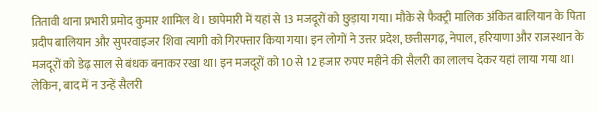तितावी थाना प्रभारी प्रमोद कुमार शामिल थे। छापेमारी में यहां से 13 मजदूरों को छुड़ाया गया। मौके से फैक्ट्री मालिक अंकित बालियान के पिता प्रदीप बालियान और सुपरवाइजर शिवा त्यागी को गिरफ्तार किया गया। इन लोगों ने उत्तर प्रदेश, छत्तीसगढ़, नेपाल, हरियाणा और राजस्थान के मजदूरों को डेढ़ साल से बंधक बनाकर रखा था। इन मजदूरों को 10 से 12 हजार रुपए महीने की सैलरी का लालच देकर यहां लाया गया था। लेकिन, बाद में न उन्हें सैलरी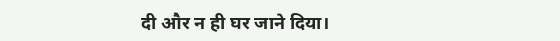दी और न ही घर जाने दिया।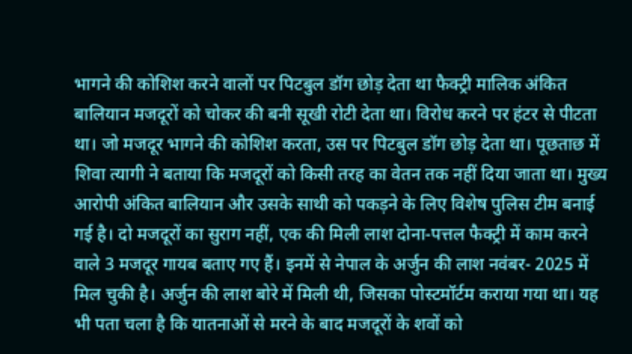भागने की कोशिश करने वालों पर पिटबुल डॉग छोड़ देता था फैक्ट्री मालिक अंकित बालियान मजदूरों को चोकर की बनी सूखी रोटी देता था। विरोध करने पर हंटर से पीटता था। जो मजदूर भागने की कोशिश करता, उस पर पिटबुल डॉग छोड़ देता था। पूछताछ में शिवा त्यागी ने बताया कि मजदूरों को किसी तरह का वेतन तक नहीं दिया जाता था। मुख्य आरोपी अंकित बालियान और उसके साथी को पकड़ने के लिए विशेष पुलिस टीम बनाई गई है। दो मजदूरों का सुराग नहीं, एक की मिली लाश दोना-पत्तल फैक्ट्री में काम करने वाले 3 मजदूर गायब बताए गए हैं। इनमें से नेपाल के अर्जुन की लाश नवंबर- 2025 में मिल चुकी है। अर्जुन की लाश बोरे में मिली थी, जिसका पोस्टमॉर्टम कराया गया था। यह भी पता चला है कि यातनाओं से मरने के बाद मजदूरों के शवों को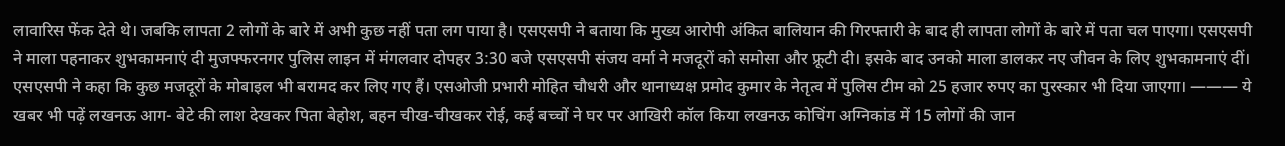लावारिस फेंक देते थे। जबकि लापता 2 लोगों के बारे में अभी कुछ नहीं पता लग पाया है। एसएसपी ने बताया कि मुख्य आरोपी अंकित बालियान की गिरफ्तारी के बाद ही लापता लोगों के बारे में पता चल पाएगा। एसएसपी ने माला पहनाकर शुभकामनाएं दी मुजफ्फरनगर पुलिस लाइन में मंगलवार दोपहर 3:30 बजे एसएसपी संजय वर्मा ने मजदूरों को समोसा और फ्रूटी दी। इसके बाद उनको माला डालकर नए जीवन के लिए शुभकामनाएं दीं। एसएसपी ने कहा कि कुछ मजदूरों के मोबाइल भी बरामद कर लिए गए हैं। एसओजी प्रभारी मोहित चौधरी और थानाध्यक्ष प्रमोद कुमार के नेतृत्व में पुलिस टीम को 25 हजार रुपए का पुरस्कार भी दिया जाएगा। ——— ये खबर भी पढ़ें लखनऊ आग- बेटे की लाश देखकर पिता बेहोश, बहन चीख-चीखकर रोई, कई बच्चों ने घर पर आखिरी कॉल किया लखनऊ कोचिंग अग्निकांड में 15 लोगों की जान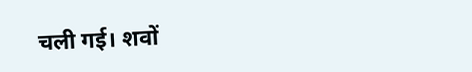चली गई। शवों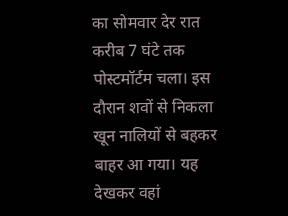का सोमवार देर रात करीब 7 घंटे तक पोस्टमॉर्टम चला। इस दौरान शवों से निकला खून नालियों से बहकर बाहर आ गया। यह देखकर वहां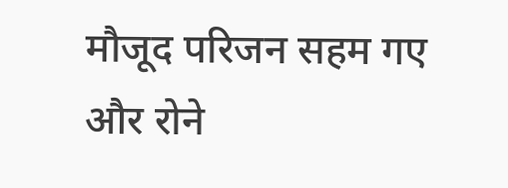मौजूद परिजन सहम गए और रोने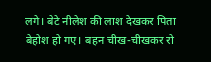लगे। बेटे नीलेश की लाश देखकर पिता बेहोश हो गए। बहन चीख-चीखकर रो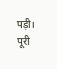पड़ी। पूरी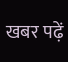खबर पढ़ें